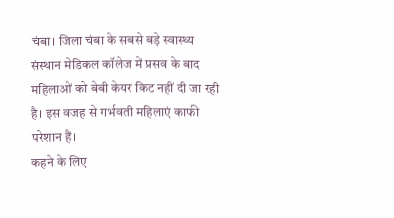चंबा। जिला चंबा के सबसे बड़े स्वास्थ्य संस्थान मेडिकल कॉलेज में प्रसव के बाद महिलाओं को बेबी केयर किट नहीं दी जा रही है। इस वजह से गर्भवती महिलाएं काफी परेशान हैं।
कहने के लिए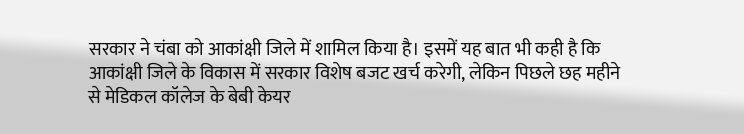सरकार ने चंबा को आकांक्षी जिले में शामिल किया है। इसमें यह बात भी कही है कि आकांक्षी जिले के विकास में सरकार विशेष बजट खर्च करेगी, लेकिन पिछले छह महीने से मेडिकल कॉलेज के बेबी केयर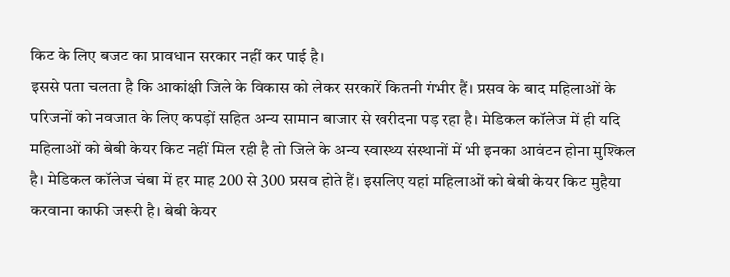किट के लिए बजट का प्रावधान सरकार नहीं कर पाई है।
इससे पता चलता है कि आकांक्षी जिले के विकास को लेकर सरकारें कितनी गंभीर हैं। प्रसव के बाद महिलाओं के परिजनों को नवजात के लिए कपड़ों सहित अन्य सामान बाजार से खरीदना पड़ रहा है। मेडिकल कॉलेज में ही यदि महिलाओं को बेबी केयर किट नहीं मिल रही है तो जिले के अन्य स्वास्थ्य संस्थानों में भी इनका आवंटन होना मुश्किल है। मेडिकल कॉलेज चंबा में हर माह 200 से 300 प्रसव होते हैं। इसलिए यहां महिलाओं को बेबी केयर किट मुहैया करवाना काफी जरूरी है। बेबी केयर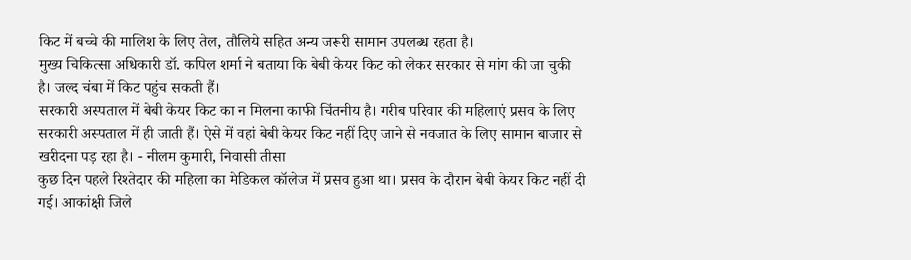किट में बच्चे की मालिश के लिए तेल, तौलिये सहित अन्य जरूरी सामान उपलब्ध रहता है।
मुख्य चिकित्सा अधिकारी डॉ. कपिल शर्मा ने बताया कि बेबी केयर किट को लेकर सरकार से मांग की जा चुकी है। जल्द चंबा में किट पहुंच सकती हैं।
सरकारी अस्पताल में बेबी केयर किट का न मिलना काफी चिंतनीय है। गरीब परिवार की महिलाएं प्रसव के लिए सरकारी अस्पताल में ही जाती हैं। ऐसे में वहां बेबी केयर किट नहीं दिए जाने से नवजात के लिए सामान बाजार से खरीदना पड़ रहा है। - नीलम कुमारी, निवासी तीसा
कुछ दिन पहले रिश्तेदार की महिला का मेडिकल कॉलेज में प्रसव हुआ था। प्रसव के दौरान बेबी केयर किट नहीं दी गई। आकांक्षी जिले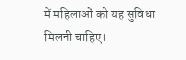में महिलाओं को यह सुविधा मिलनी चाहिए।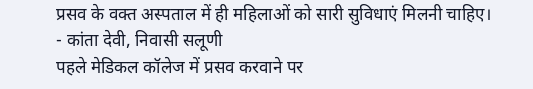प्रसव के वक्त अस्पताल में ही महिलाओं को सारी सुविधाएं मिलनी चाहिए। - कांता देवी, निवासी सलूणी
पहले मेडिकल कॉलेज में प्रसव करवाने पर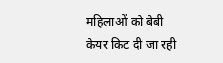महिलाओं को बेबी केयर किट दी जा रही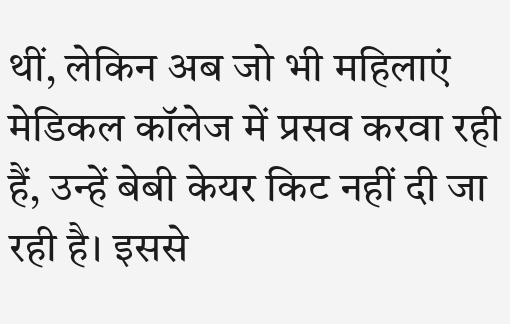थीं, लेकिन अब जो भी महिलाएं मेडिकल कॉलेज में प्रसव करवा रही हैं, उन्हें बेबी केयर किट नहीं दी जा रही है। इससे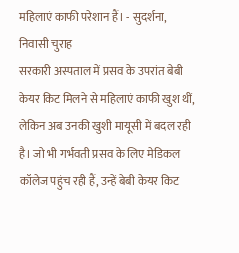महिलाएं काफी परेशान हैं। - सुदर्शना, निवासी चुराह
सरकारी अस्पताल में प्रसव के उपरांत बेबी केयर किट मिलने से महिलाएं काफी खुश थीं, लेकिन अब उनकी खुशी मायूसी में बदल रही है। जो भी गर्भवती प्रसव के लिए मेडिकल कॉलेज पहुंच रही हैं, उन्हें बेबी केयर किट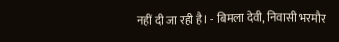नहीं दी जा रही है। - बिमला देवी, निवासी भरमौर